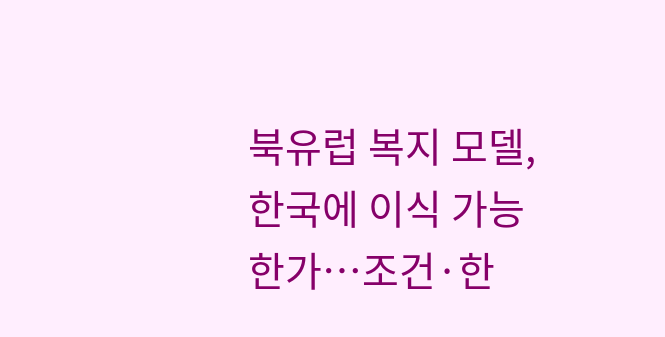북유럽 복지 모델, 한국에 이식 가능한가…조건·한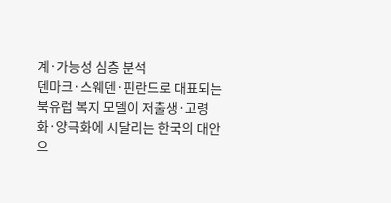계·가능성 심층 분석
덴마크·스웨덴·핀란드로 대표되는 북유럽 복지 모델이 저출생·고령화·양극화에 시달리는 한국의 대안으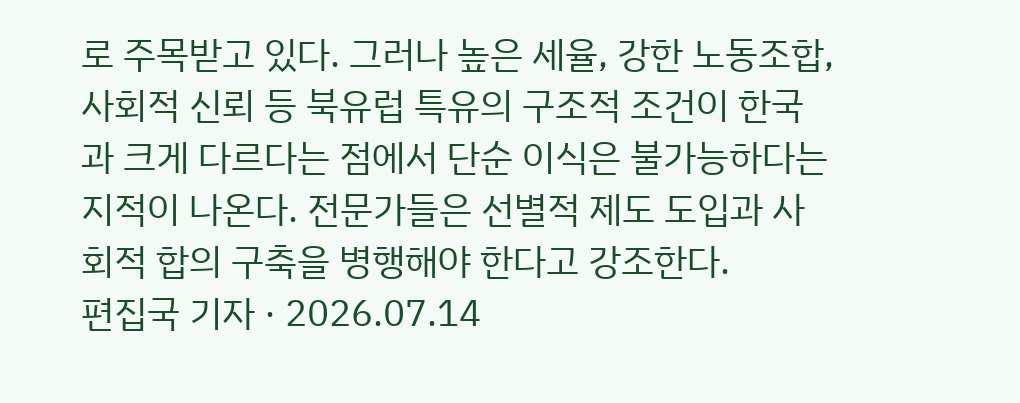로 주목받고 있다. 그러나 높은 세율, 강한 노동조합, 사회적 신뢰 등 북유럽 특유의 구조적 조건이 한국과 크게 다르다는 점에서 단순 이식은 불가능하다는 지적이 나온다. 전문가들은 선별적 제도 도입과 사회적 합의 구축을 병행해야 한다고 강조한다.
편집국 기자 · 2026.07.14